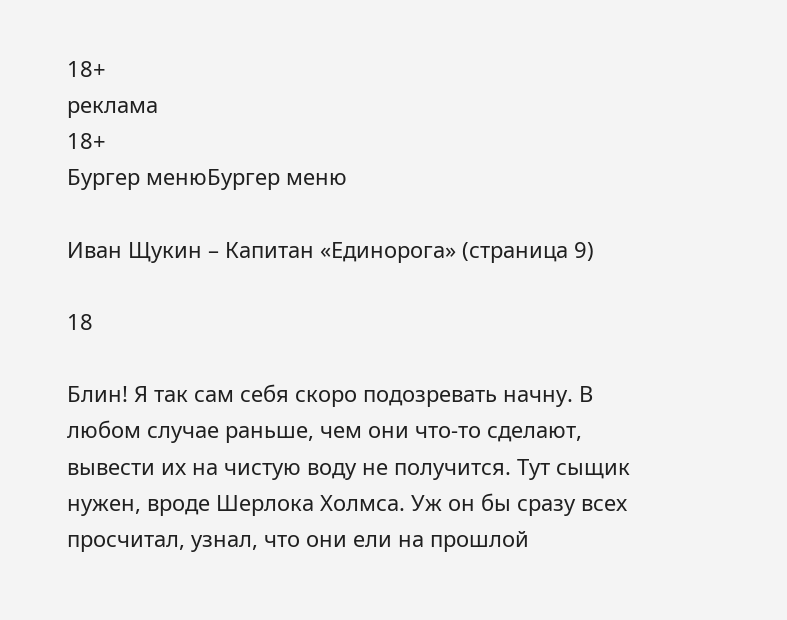18+
реклама
18+
Бургер менюБургер меню

Иван Щукин – Капитан «Единорога» (страница 9)

18

Блин! Я так сам себя скоро подозревать начну. В любом случае раньше, чем они что-то сделают, вывести их на чистую воду не получится. Тут сыщик нужен, вроде Шерлока Холмса. Уж он бы сразу всех просчитал, узнал, что они ели на прошлой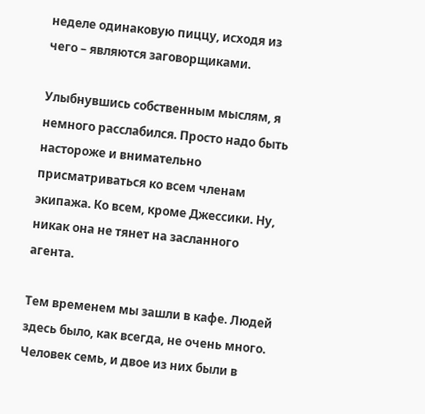неделе одинаковую пиццу, исходя из чего – являются заговорщиками.

Улыбнувшись собственным мыслям, я немного расслабился. Просто надо быть настороже и внимательно присматриваться ко всем членам экипажа. Ко всем, кроме Джессики. Ну, никак она не тянет на засланного агента.

Тем временем мы зашли в кафе. Людей здесь было, как всегда, не очень много. Человек семь, и двое из них были в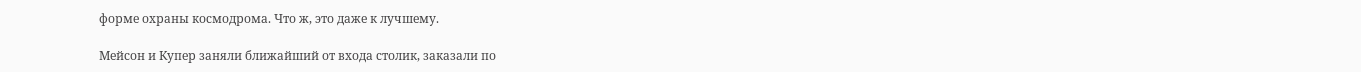форме охраны космодрома. Что ж, это даже к лучшему.

Мейсон и Купер заняли ближайший от входа столик, заказали по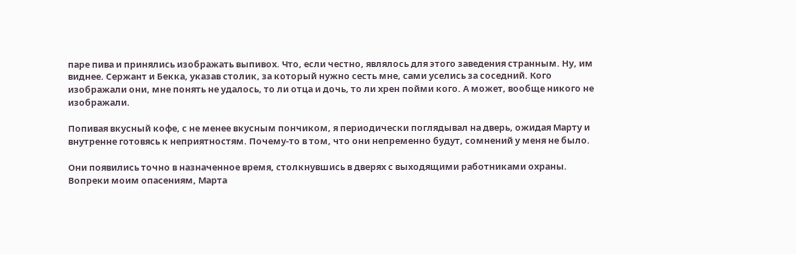паре пива и принялись изображать выпивох. Что, если честно, являлось для этого заведения странным. Ну, им виднее. Сержант и Бекка, указав столик, за который нужно сесть мне, сами уселись за соседний. Кого изображали они, мне понять не удалось, то ли отца и дочь, то ли хрен пойми кого. А может, вообще никого не изображали.

Попивая вкусный кофе, с не менее вкусным пончиком, я периодически поглядывал на дверь, ожидая Марту и внутренне готовясь к неприятностям. Почему-то в том, что они непременно будут, сомнений у меня не было.

Они появились точно в назначенное время, столкнувшись в дверях с выходящими работниками охраны. Вопреки моим опасениям, Марта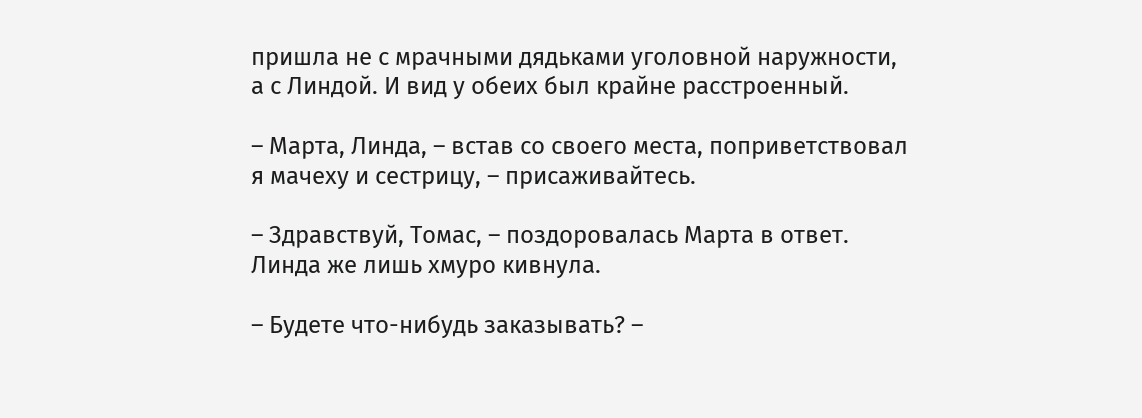пришла не с мрачными дядьками уголовной наружности, а с Линдой. И вид у обеих был крайне расстроенный.

– Марта, Линда, – встав со своего места, поприветствовал я мачеху и сестрицу, – присаживайтесь.

– Здравствуй, Томас, – поздоровалась Марта в ответ. Линда же лишь хмуро кивнула.

– Будете что-нибудь заказывать? –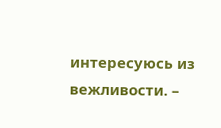интересуюсь из вежливости. –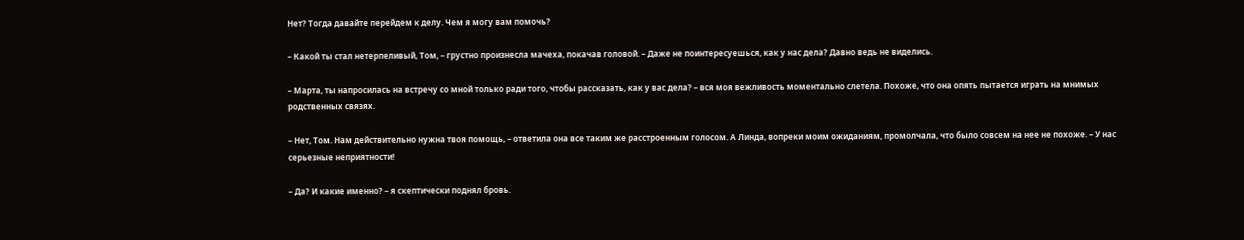Нет? Тогда давайте перейдем к делу. Чем я могу вам помочь?

– Какой ты стал нетерпеливый, Том, – грустно произнесла мачеха, покачав головой. – Даже не поинтересуешься, как у нас дела? Давно ведь не виделись.

– Марта, ты напросилась на встречу со мной только ради того, чтобы рассказать, как у вас дела? – вся моя вежливость моментально слетела. Похоже, что она опять пытается играть на мнимых родственных связях.

– Нет, Том. Нам действительно нужна твоя помощь, – ответила она все таким же расстроенным голосом. А Линда, вопреки моим ожиданиям, промолчала, что было совсем на нее не похоже. – У нас серьезные неприятности!

– Да? И какие именно? – я скептически поднял бровь.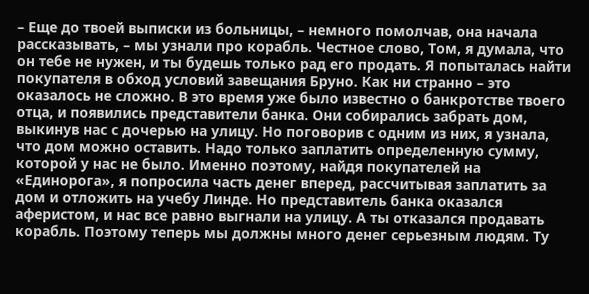– Еще до твоей выписки из больницы, – немного помолчав, она начала рассказывать, – мы узнали про корабль. Честное слово, Том, я думала, что он тебе не нужен, и ты будешь только рад его продать. Я попыталась найти покупателя в обход условий завещания Бруно. Как ни странно – это оказалось не сложно. В это время уже было известно о банкротстве твоего отца, и появились представители банка. Они собирались забрать дом, выкинув нас с дочерью на улицу. Но поговорив с одним из них, я узнала, что дом можно оставить. Надо только заплатить определенную сумму, которой у нас не было. Именно поэтому, найдя покупателей на «Единорога», я попросила часть денег вперед, рассчитывая заплатить за дом и отложить на учебу Линде. Но представитель банка оказался аферистом, и нас все равно выгнали на улицу. А ты отказался продавать корабль. Поэтому теперь мы должны много денег серьезным людям. Ту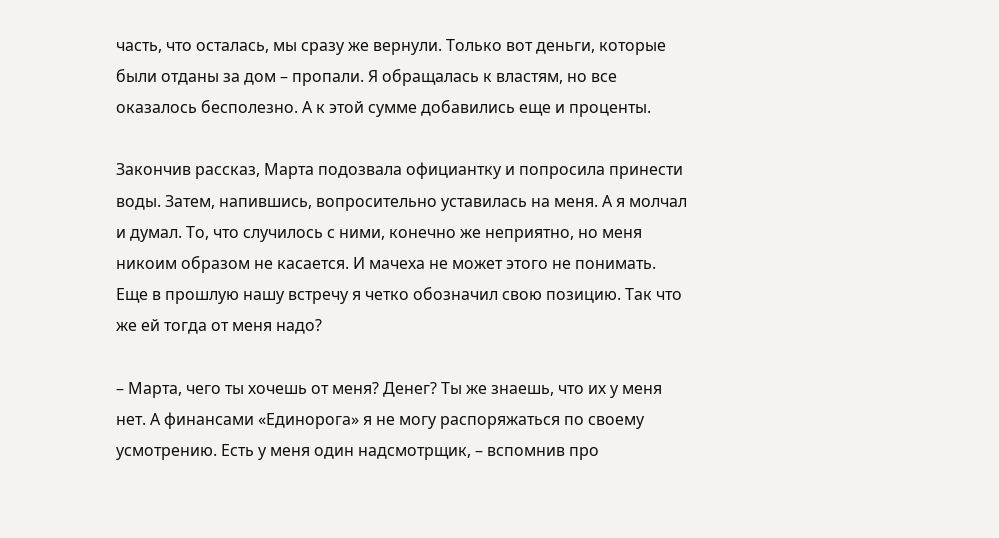часть, что осталась, мы сразу же вернули. Только вот деньги, которые были отданы за дом – пропали. Я обращалась к властям, но все оказалось бесполезно. А к этой сумме добавились еще и проценты.

Закончив рассказ, Марта подозвала официантку и попросила принести воды. Затем, напившись, вопросительно уставилась на меня. А я молчал и думал. То, что случилось с ними, конечно же неприятно, но меня никоим образом не касается. И мачеха не может этого не понимать. Еще в прошлую нашу встречу я четко обозначил свою позицию. Так что же ей тогда от меня надо?

– Марта, чего ты хочешь от меня? Денег? Ты же знаешь, что их у меня нет. А финансами «Единорога» я не могу распоряжаться по своему усмотрению. Есть у меня один надсмотрщик, – вспомнив про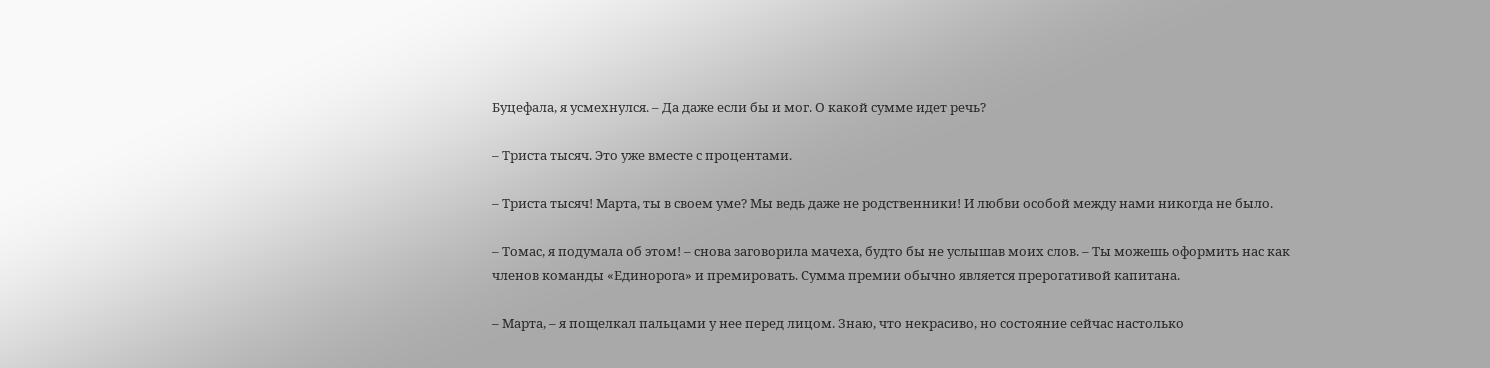Буцефала, я усмехнулся. – Да даже если бы и мог. О какой сумме идет речь?

– Триста тысяч. Это уже вместе с процентами.

– Триста тысяч! Марта, ты в своем уме? Мы ведь даже не родственники! И любви особой между нами никогда не было.

– Томас, я подумала об этом! – снова заговорила мачеха, будто бы не услышав моих слов. – Ты можешь оформить нас как членов команды «Единорога» и премировать. Сумма премии обычно является прерогативой капитана.

– Марта, – я пощелкал пальцами у нее перед лицом. Знаю, что некрасиво, но состояние сейчас настолько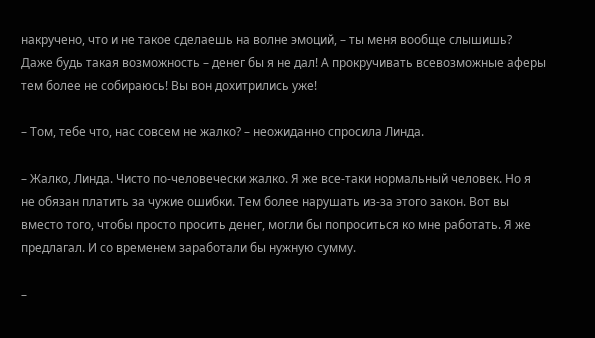накручено, что и не такое сделаешь на волне эмоций, – ты меня вообще слышишь? Даже будь такая возможность – денег бы я не дал! А прокручивать всевозможные аферы тем более не собираюсь! Вы вон дохитрились уже!

– Том, тебе что, нас совсем не жалко? – неожиданно спросила Линда.

– Жалко, Линда. Чисто по-человечески жалко. Я же все-таки нормальный человек. Но я не обязан платить за чужие ошибки. Тем более нарушать из-за этого закон. Вот вы вместо того, чтобы просто просить денег, могли бы попроситься ко мне работать. Я же предлагал. И со временем заработали бы нужную сумму.

–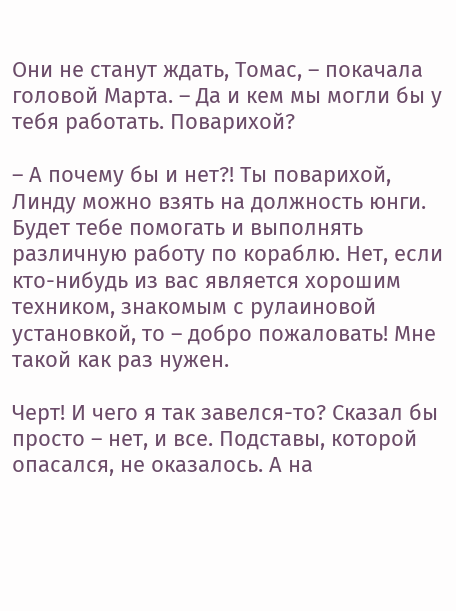Они не станут ждать, Томас, – покачала головой Марта. – Да и кем мы могли бы у тебя работать. Поварихой?

– А почему бы и нет?! Ты поварихой, Линду можно взять на должность юнги. Будет тебе помогать и выполнять различную работу по кораблю. Нет, если кто-нибудь из вас является хорошим техником, знакомым с рулаиновой установкой, то – добро пожаловать! Мне такой как раз нужен.

Черт! И чего я так завелся-то? Сказал бы просто – нет, и все. Подставы, которой опасался, не оказалось. А на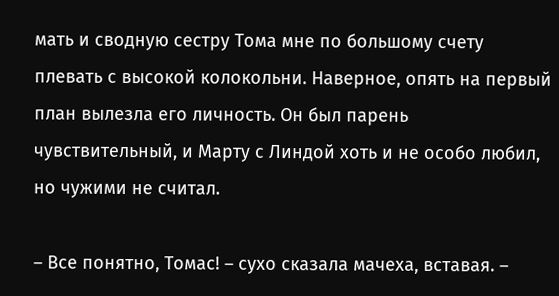мать и сводную сестру Тома мне по большому счету плевать с высокой колокольни. Наверное, опять на первый план вылезла его личность. Он был парень чувствительный, и Марту с Линдой хоть и не особо любил, но чужими не считал.

– Все понятно, Томас! – сухо сказала мачеха, вставая. –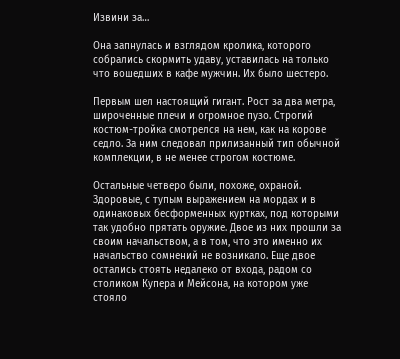Извини за…

Она запнулась и взглядом кролика, которого собрались скормить удаву, уставилась на только что вошедших в кафе мужчин. Их было шестеро.

Первым шел настоящий гигант. Рост за два метра, широченные плечи и огромное пузо. Строгий костюм-тройка смотрелся на нем, как на корове седло. За ним следовал прилизанный тип обычной комплекции, в не менее строгом костюме.

Остальные четверо были, похоже, охраной. Здоровые, с тупым выражением на мордах и в одинаковых бесформенных куртках, под которыми так удобно прятать оружие. Двое из них прошли за своим начальством, а в том, что это именно их начальство сомнений не возникало. Еще двое остались стоять недалеко от входа, радом со столиком Купера и Мейсона, на котором уже стояло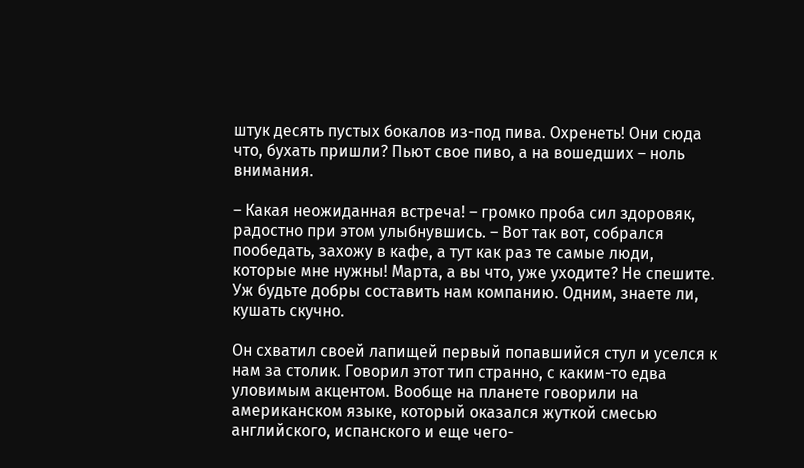штук десять пустых бокалов из-под пива. Охренеть! Они сюда что, бухать пришли? Пьют свое пиво, а на вошедших – ноль внимания.

– Какая неожиданная встреча! – громко проба сил здоровяк, радостно при этом улыбнувшись. – Вот так вот, собрался пообедать, захожу в кафе, а тут как раз те самые люди, которые мне нужны! Марта, а вы что, уже уходите? Не спешите. Уж будьте добры составить нам компанию. Одним, знаете ли, кушать скучно.

Он схватил своей лапищей первый попавшийся стул и уселся к нам за столик. Говорил этот тип странно, с каким-то едва уловимым акцентом. Вообще на планете говорили на американском языке, который оказался жуткой смесью английского, испанского и еще чего-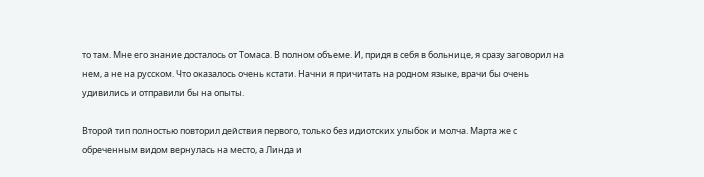то там. Мне его знание досталось от Томаса. В полном объеме. И, придя в себя в больнице, я сразу заговорил на нем, а не на русском. Что оказалось очень кстати. Начни я причитать на родном языке, врачи бы очень удивились и отправили бы на опыты.

Второй тип полностью повторил действия первого, только без идиотских улыбок и молча. Марта же с обреченным видом вернулась на место, а Линда и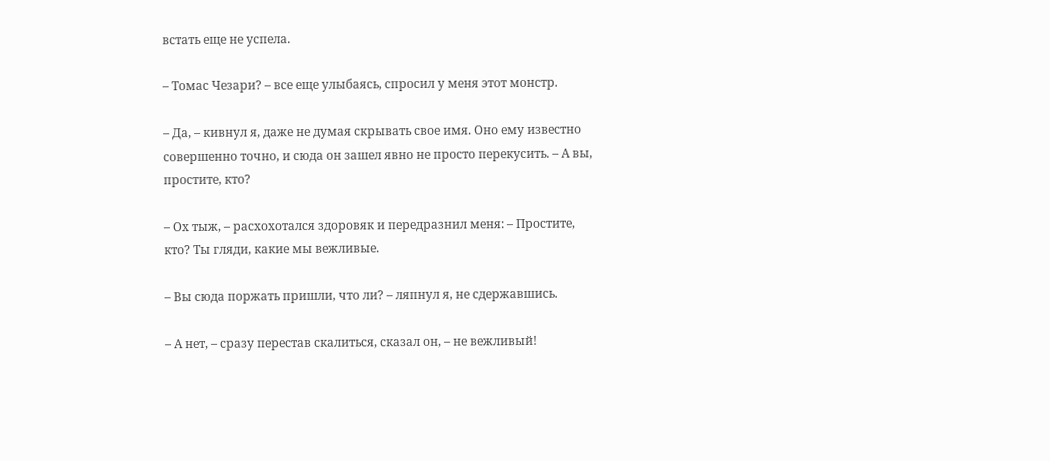встать еще не успела.

– Томас Чезари? – все еще улыбаясь, спросил у меня этот монстр.

– Да, – кивнул я, даже не думая скрывать свое имя. Оно ему известно совершенно точно, и сюда он зашел явно не просто перекусить. – А вы, простите, кто?

– Ох тыж, – расхохотался здоровяк и передразнил меня: – Простите, кто? Ты гляди, какие мы вежливые.

– Вы сюда поржать пришли, что ли? – ляпнул я, не сдержавшись.

– А нет, – сразу перестав скалиться, сказал он, – не вежливый!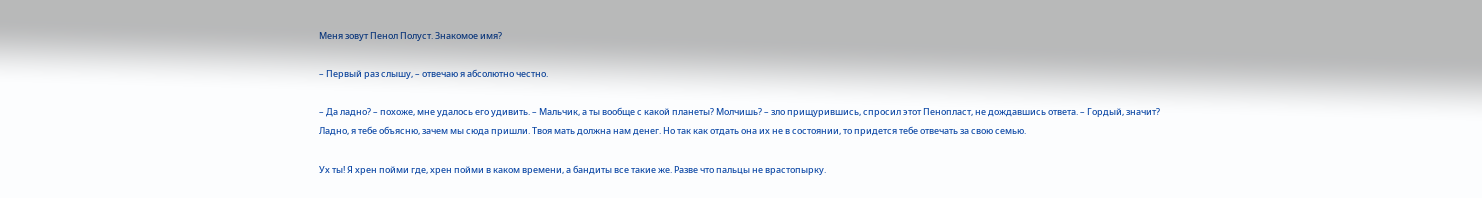Меня зовут Пенол Полуст. Знакомое имя?

– Первый раз слышу, – отвечаю я абсолютно честно.

– Да ладно? – похоже, мне удалось его удивить. – Мальчик, а ты вообще с какой планеты? Молчишь? – зло прищурившись, спросил этот Пенопласт, не дождавшись ответа. – Гордый, значит? Ладно, я тебе объясню, зачем мы сюда пришли. Твоя мать должна нам денег. Но так как отдать она их не в состоянии, то придется тебе отвечать за свою семью.

Ух ты! Я хрен пойми где, хрен пойми в каком времени, а бандиты все такие же. Разве что пальцы не врастопырку.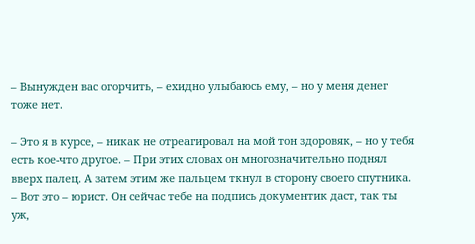– Вынужден вас огорчить, – ехидно улыбаюсь ему, – но у меня денег тоже нет.

– Это я в курсе, – никак не отреагировал на мой тон здоровяк, – но у тебя есть кое-что другое. – При этих словах он многозначительно поднял вверх палец. А затем этим же пальцем ткнул в сторону своего спутника. – Вот это – юрист. Он сейчас тебе на подпись документик даст, так ты уж,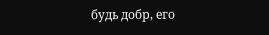будь добр, его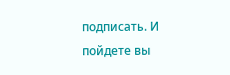подписать. И пойдете вы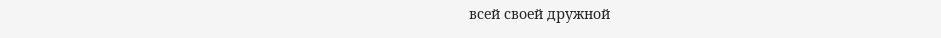всей своей дружной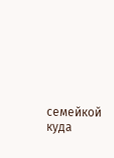семейкой куда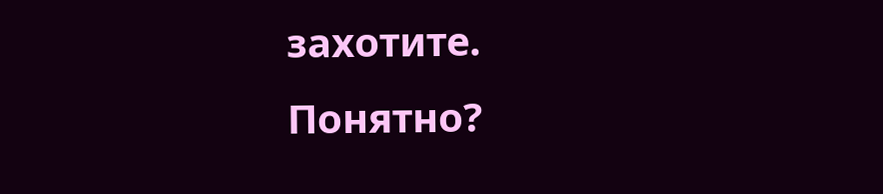захотите. Понятно?